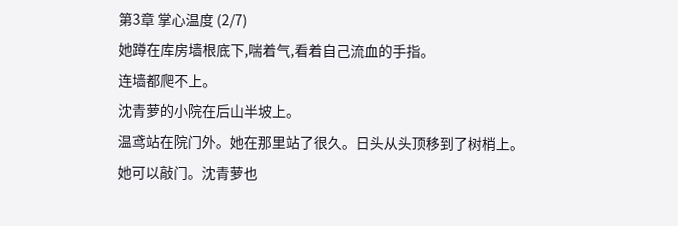第3章 掌心温度 (2/7)
她蹲在库房墙根底下,喘着气,看着自己流血的手指。
连墙都爬不上。
沈青萝的小院在后山半坡上。
温鸢站在院门外。她在那里站了很久。日头从头顶移到了树梢上。
她可以敲门。沈青萝也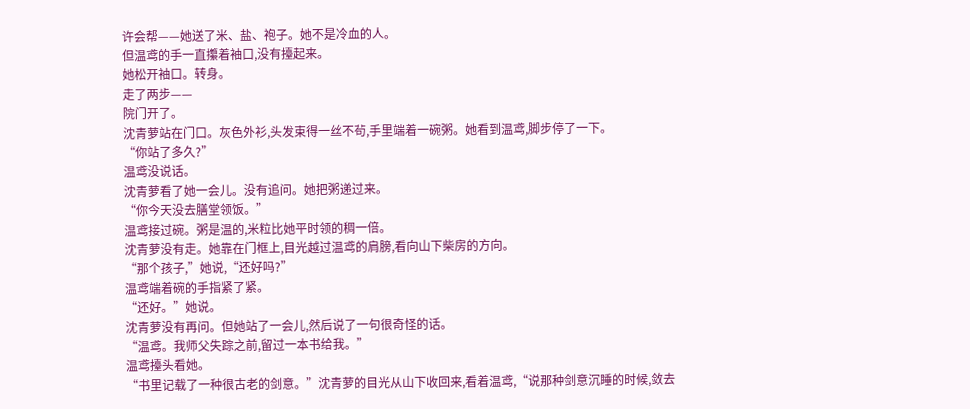许会帮——她送了米、盐、袍子。她不是冷血的人。
但温鸢的手一直攥着袖口,没有擡起来。
她松开袖口。转身。
走了两步——
院门开了。
沈青萝站在门口。灰色外衫,头发束得一丝不茍,手里端着一碗粥。她看到温鸢,脚步停了一下。
“你站了多久?”
温鸢没说话。
沈青萝看了她一会儿。没有追问。她把粥递过来。
“你今天没去膳堂领饭。”
温鸢接过碗。粥是温的,米粒比她平时领的稠一倍。
沈青萝没有走。她靠在门框上,目光越过温鸢的肩膀,看向山下柴房的方向。
“那个孩子,”她说,“还好吗?”
温鸢端着碗的手指紧了紧。
“还好。”她说。
沈青萝没有再问。但她站了一会儿,然后说了一句很奇怪的话。
“温鸢。我师父失踪之前,留过一本书给我。”
温鸢擡头看她。
“书里记载了一种很古老的剑意。”沈青萝的目光从山下收回来,看着温鸢,“说那种剑意沉睡的时候,敛去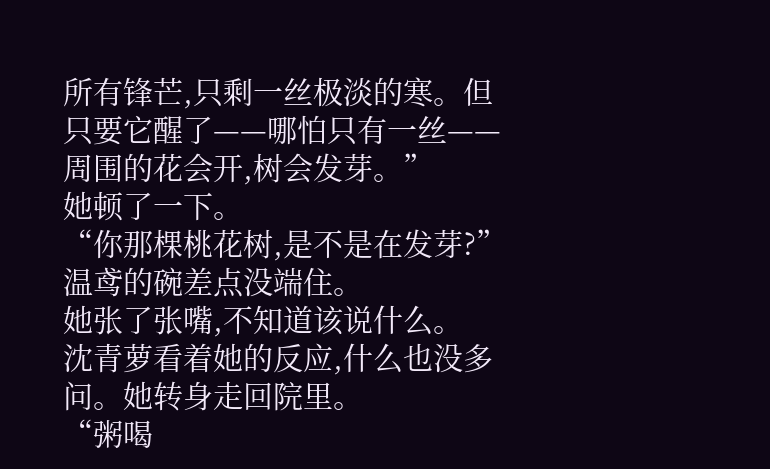所有锋芒,只剩一丝极淡的寒。但只要它醒了——哪怕只有一丝——周围的花会开,树会发芽。”
她顿了一下。
“你那棵桃花树,是不是在发芽?”
温鸢的碗差点没端住。
她张了张嘴,不知道该说什么。
沈青萝看着她的反应,什么也没多问。她转身走回院里。
“粥喝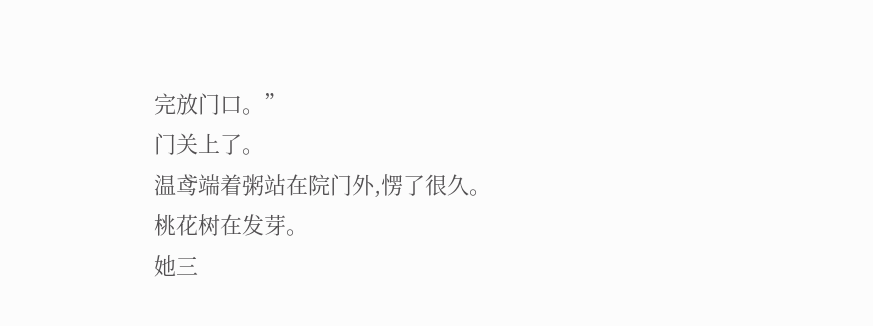完放门口。”
门关上了。
温鸢端着粥站在院门外,愣了很久。
桃花树在发芽。
她三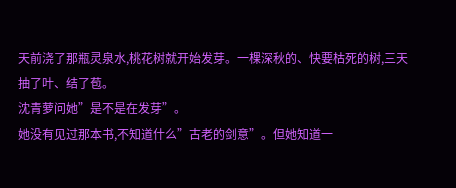天前浇了那瓶灵泉水,桃花树就开始发芽。一棵深秋的、快要枯死的树,三天抽了叶、结了苞。
沈青萝问她”是不是在发芽”。
她没有见过那本书,不知道什么”古老的剑意”。但她知道一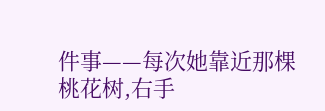件事——每次她靠近那棵桃花树,右手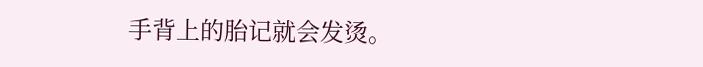手背上的胎记就会发烫。